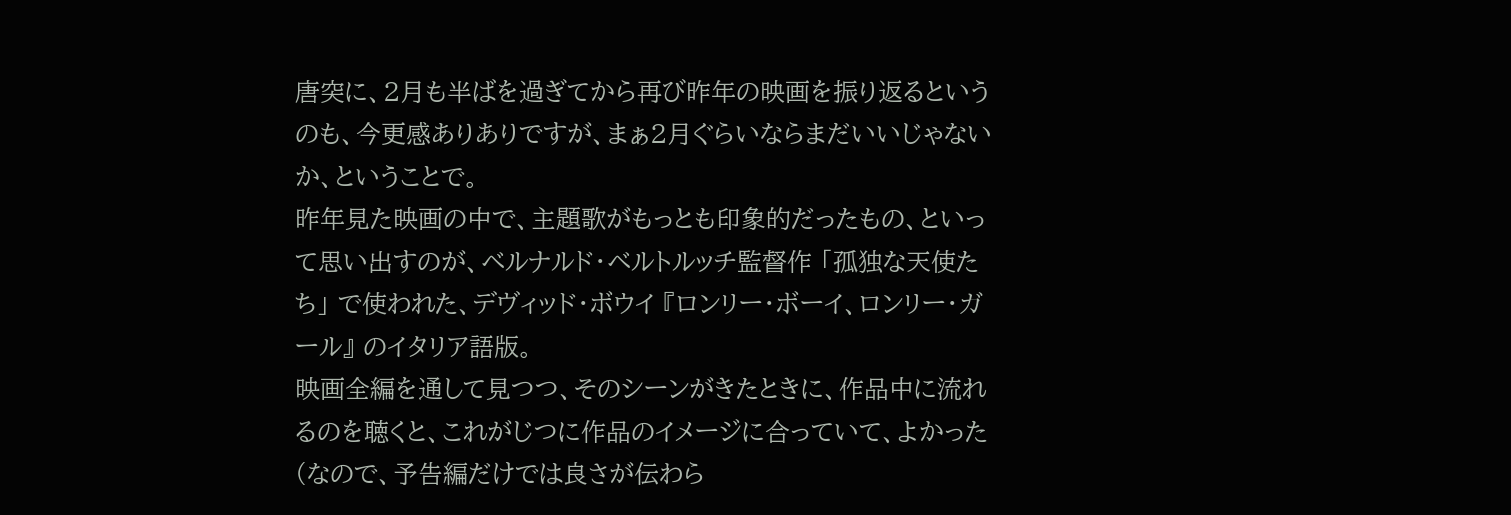唐突に、2月も半ばを過ぎてから再び昨年の映画を振り返るというのも、今更感ありありですが、まぁ2月ぐらいならまだいいじゃないか、ということで。
昨年見た映画の中で、主題歌がもっとも印象的だったもの、といって思い出すのが、ベルナルド・ベルトルッチ監督作 「孤独な天使たち」 で使われた、デヴィッド・ボウイ 『ロンリー・ボーイ、ロンリー・ガール』 のイタリア語版。
映画全編を通して見つつ、そのシーンがきたときに、作品中に流れるのを聴くと、これがじつに作品のイメージに合っていて、よかった(なので、予告編だけでは良さが伝わら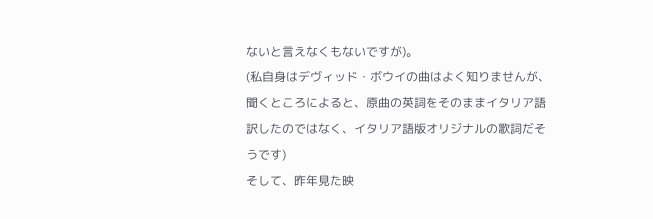ないと言えなくもないですが)。
(私自身はデヴィッド・ボウイの曲はよく知りませんが、聞くところによると、原曲の英詞をそのままイタリア語訳したのではなく、イタリア語版オリジナルの歌詞だそうです)
そして、昨年見た映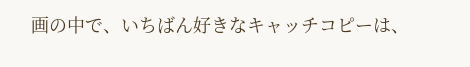画の中で、いちばん好きなキャッチコピーは、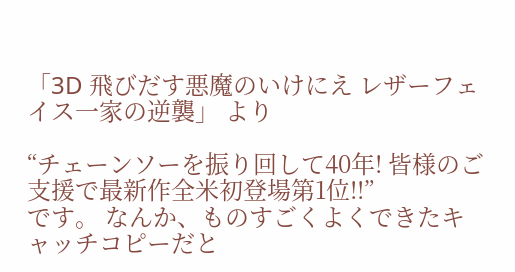「3D 飛びだす悪魔のいけにえ レザーフェイス一家の逆襲」 より

“チェーンソーを振り回して40年! 皆様のご支援で最新作全米初登場第1位!!”
です。 なんか、ものすごくよくできたキャッチコピーだと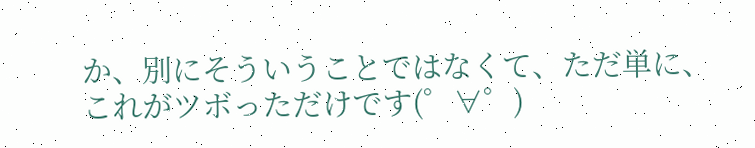か、別にそういうことではなくて、ただ単に、これがツボっただけです(゜∀゜)